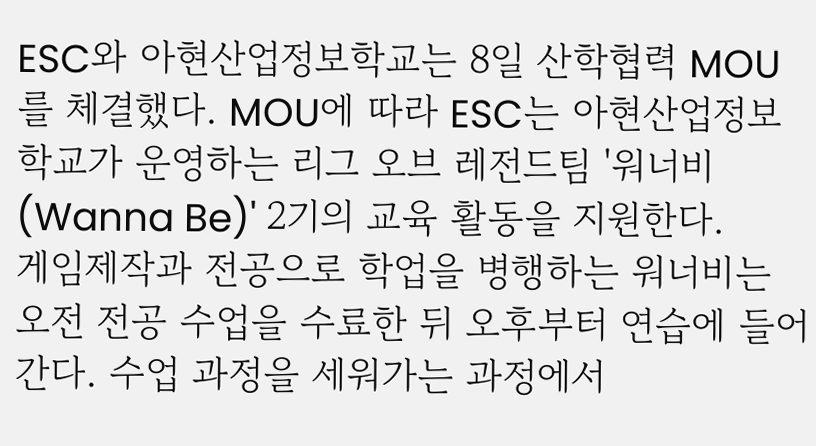ESC와 아현산업정보학교는 8일 산학협력 MOU를 체결했다. MOU에 따라 ESC는 아현산업정보학교가 운영하는 리그 오브 레전드팀 '워너비(Wanna Be)' 2기의 교육 활동을 지원한다.
게임제작과 전공으로 학업을 병행하는 워너비는 오전 전공 수업을 수료한 뒤 오후부터 연습에 들어간다. 수업 과정을 세워가는 과정에서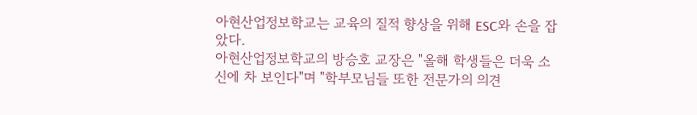아현산업정보학교는 교육의 질적 향상을 위해 ESC와 손을 잡았다.
아현산업정보학교의 방승호 교장은 "올해 학생들은 더욱 소신에 차 보인다"며 "학부모님들 또한 전문가의 의견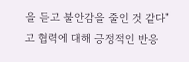을 듣고 불안감을 줄인 것 같다"고 협력에 대해 긍정적인 반응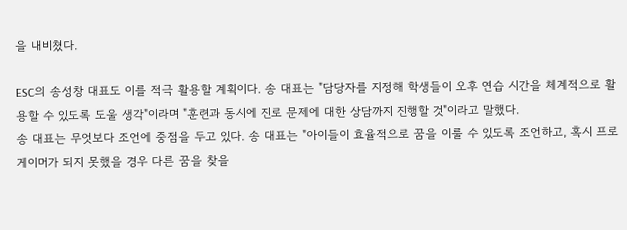을 내비쳤다.

ESC의 송성창 대표도 이를 적극 활용할 계획이다. 송 대표는 "담당자를 지정해 학생들이 오후 연습 시간을 체계적으로 활용할 수 있도록 도울 생각"이라며 "훈련과 동시에 진로 문제에 대한 상담까지 진행할 것"이라고 말했다.
송 대표는 무엇보다 조언에 중점을 두고 있다. 송 대표는 "아이들이 효율적으로 꿈을 이룰 수 있도록 조언하고, 혹시 프로게이머가 되지 못했을 경우 다른 꿈을 찾을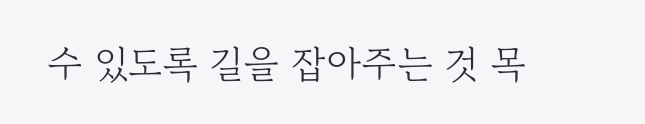수 있도록 길을 잡아주는 것 목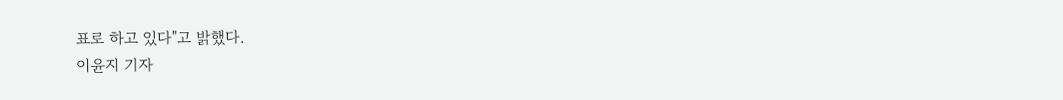표로 하고 있다"고 밝했다.
이윤지 기자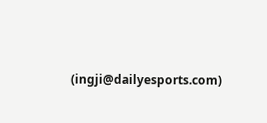(ingji@dailyesports.com)